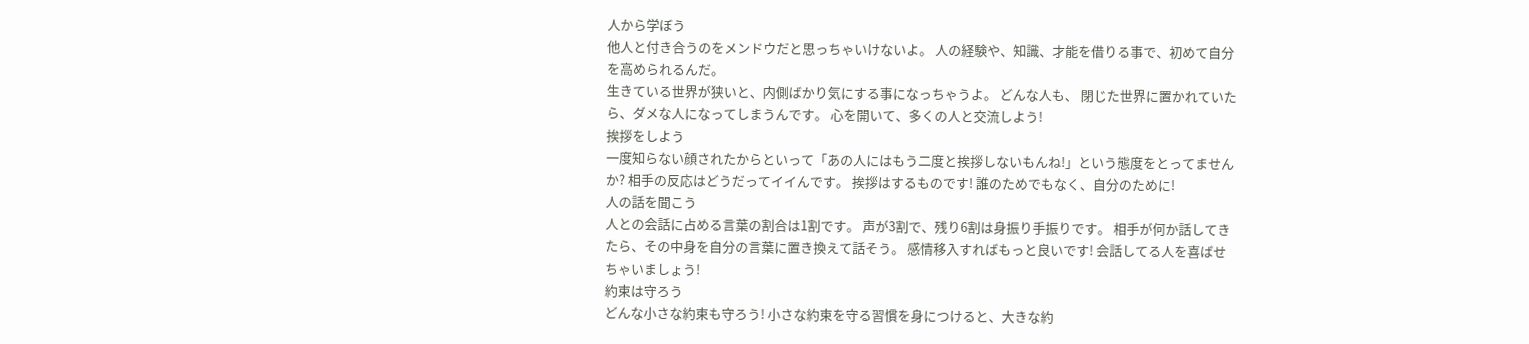人から学ぼう
他人と付き合うのをメンドウだと思っちゃいけないよ。 人の経験や、知識、才能を借りる事で、初めて自分を高められるんだ。
生きている世界が狭いと、内側ばかり気にする事になっちゃうよ。 どんな人も、 閉じた世界に置かれていたら、ダメな人になってしまうんです。 心を開いて、多くの人と交流しよう!
挨拶をしよう
一度知らない顔されたからといって「あの人にはもう二度と挨拶しないもんね!」という態度をとってませんか? 相手の反応はどうだってイイんです。 挨拶はするものです! 誰のためでもなく、自分のために!
人の話を聞こう
人との会話に占める言葉の割合は1割です。 声が3割で、残り6割は身振り手振りです。 相手が何か話してきたら、その中身を自分の言葉に置き換えて話そう。 感情移入すればもっと良いです! 会話してる人を喜ばせちゃいましょう!
約束は守ろう
どんな小さな約束も守ろう! 小さな約束を守る習慣を身につけると、大きな約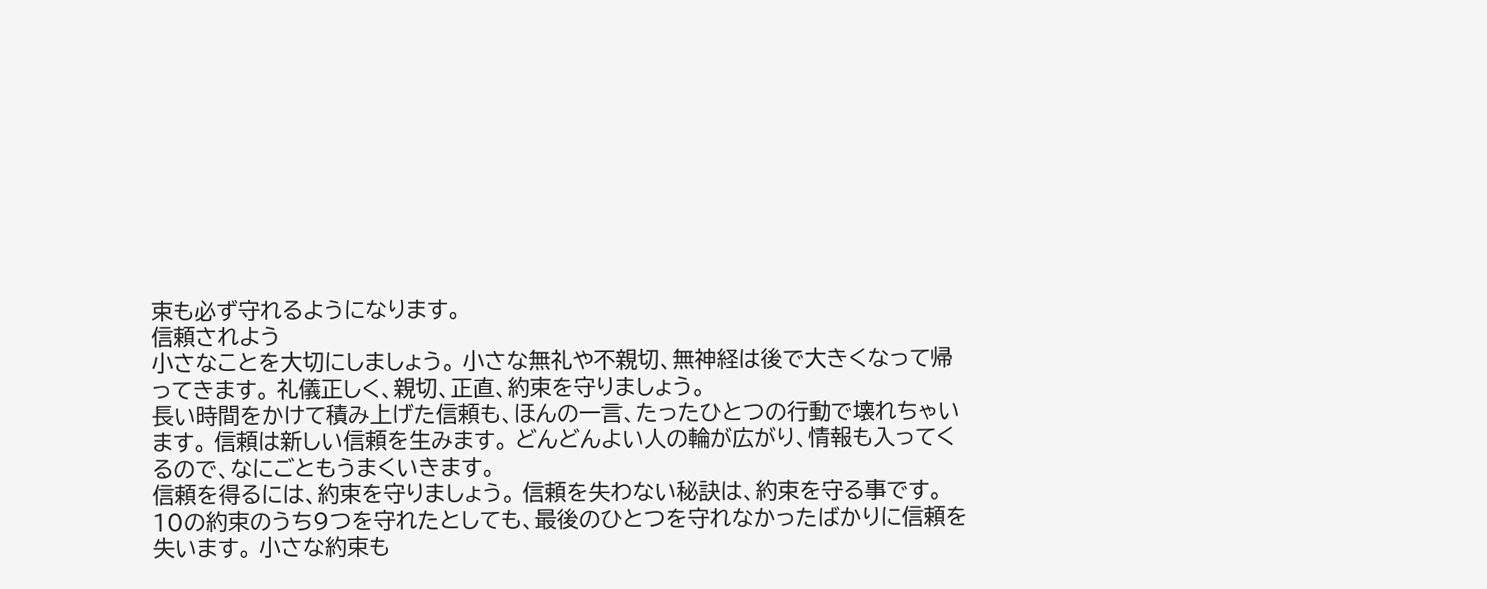束も必ず守れるようになります。
信頼されよう
小さなことを大切にしましょう。 小さな無礼や不親切、無神経は後で大きくなって帰ってきます。 礼儀正しく、親切、正直、約束を守りましょう。
長い時間をかけて積み上げた信頼も、ほんの一言、たったひとつの行動で壊れちゃいます。 信頼は新しい信頼を生みます。 どんどんよい人の輪が広がり、情報も入ってくるので、なにごともうまくいきます。
信頼を得るには、約束を守りましょう。 信頼を失わない秘訣は、約束を守る事です。
10の約束のうち9つを守れたとしても、最後のひとつを守れなかったばかりに信頼を失います。 小さな約束も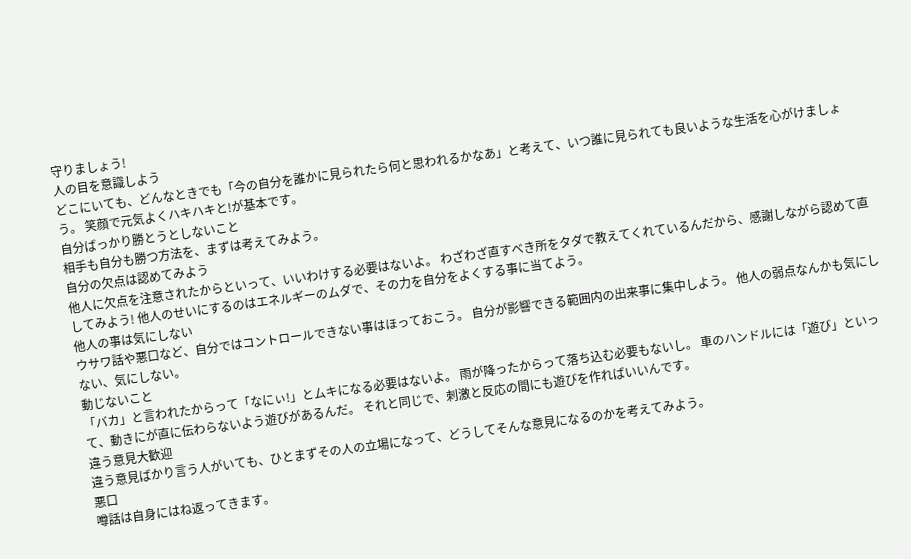守りましょう!
人の目を意識しよう
どこにいても、どんなときでも「今の自分を誰かに見られたら何と思われるかなあ」と考えて、いつ誰に見られても良いような生活を心がけましょう。 笑顔で元気よくハキハキと!が基本です。
自分ばっかり勝とうとしないこと
相手も自分も勝つ方法を、まずは考えてみよう。
自分の欠点は認めてみよう
他人に欠点を注意されたからといって、いいわけする必要はないよ。 わざわざ直すべき所をタダで教えてくれているんだから、感謝しながら認めて直してみよう! 他人のせいにするのはエネルギーのムダで、その力を自分をよくする事に当てよう。
他人の事は気にしない
ウサワ話や悪口など、自分ではコントロールできない事はほっておこう。 自分が影響できる範囲内の出来事に集中しよう。 他人の弱点なんかも気にしない、気にしない。
動じないこと
「バカ」と言われたからって「なにぃ!」とムキになる必要はないよ。 雨が降ったからって落ち込む必要もないし。 車のハンドルには「遊び」といって、動きにが直に伝わらないよう遊びがあるんだ。 それと同じで、刺激と反応の間にも遊びを作ればいいんです。
違う意見大歓迎
違う意見ばかり言う人がいても、ひとまずその人の立場になって、どうしてそんな意見になるのかを考えてみよう。
悪口
噂話は自身にはね返ってきます。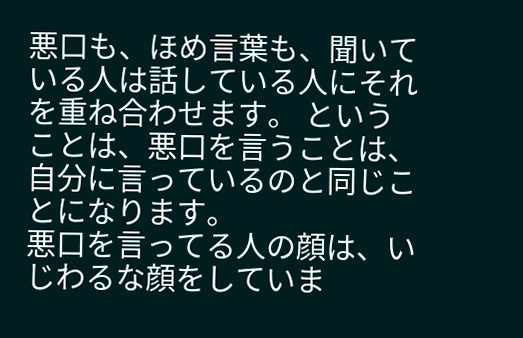悪口も、ほめ言葉も、聞いている人は話している人にそれを重ね合わせます。 ということは、悪口を言うことは、自分に言っているのと同じことになります。
悪口を言ってる人の顔は、いじわるな顔をしていま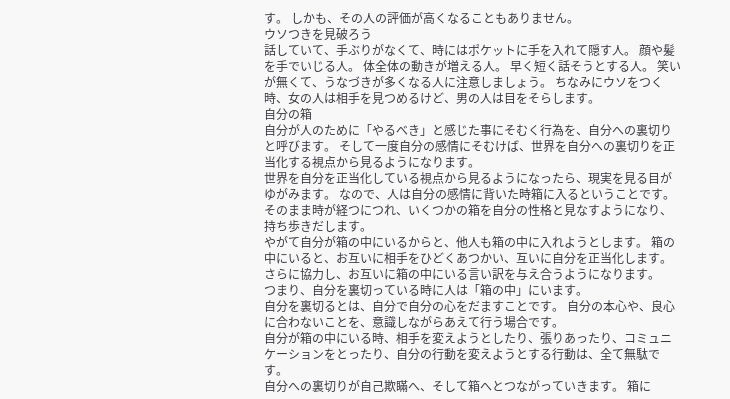す。 しかも、その人の評価が高くなることもありません。
ウソつきを見破ろう
話していて、手ぶりがなくて、時にはポケットに手を入れて隠す人。 顔や髪を手でいじる人。 体全体の動きが増える人。 早く短く話そうとする人。 笑いが無くて、うなづきが多くなる人に注意しましょう。 ちなみにウソをつく時、女の人は相手を見つめるけど、男の人は目をそらします。
自分の箱
自分が人のために「やるべき」と感じた事にそむく行為を、自分への裏切りと呼びます。 そして一度自分の感情にそむけば、世界を自分への裏切りを正当化する視点から見るようになります。
世界を自分を正当化している視点から見るようになったら、現実を見る目がゆがみます。 なので、人は自分の感情に背いた時箱に入るということです。 そのまま時が経つにつれ、いくつかの箱を自分の性格と見なすようになり、持ち歩きだします。
やがて自分が箱の中にいるからと、他人も箱の中に入れようとします。 箱の中にいると、お互いに相手をひどくあつかい、互いに自分を正当化します。 さらに協力し、お互いに箱の中にいる言い訳を与え合うようになります。
つまり、自分を裏切っている時に人は「箱の中」にいます。
自分を裏切るとは、自分で自分の心をだますことです。 自分の本心や、良心に合わないことを、意識しながらあえて行う場合です。
自分が箱の中にいる時、相手を変えようとしたり、張りあったり、コミュニケーションをとったり、自分の行動を変えようとする行動は、全て無駄です。
自分への裏切りが自己欺瞞へ、そして箱へとつながっていきます。 箱に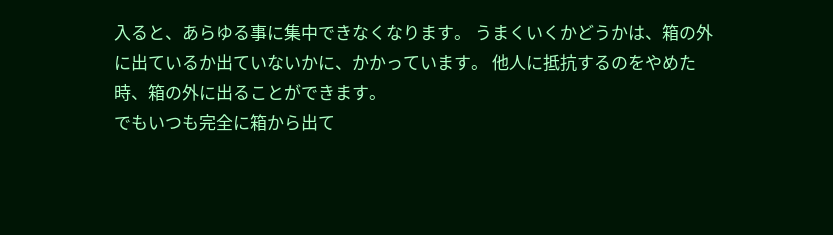入ると、あらゆる事に集中できなくなります。 うまくいくかどうかは、箱の外に出ているか出ていないかに、かかっています。 他人に抵抗するのをやめた時、箱の外に出ることができます。
でもいつも完全に箱から出て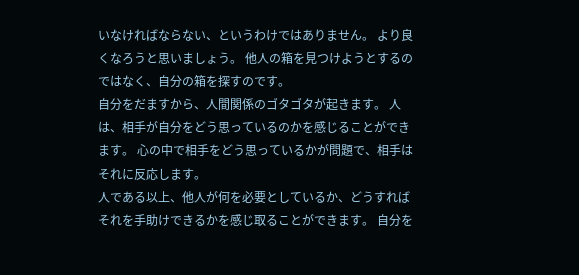いなければならない、というわけではありません。 より良くなろうと思いましょう。 他人の箱を見つけようとするのではなく、自分の箱を探すのです。
自分をだますから、人間関係のゴタゴタが起きます。 人は、相手が自分をどう思っているのかを感じることができます。 心の中で相手をどう思っているかが問題で、相手はそれに反応します。
人である以上、他人が何を必要としているか、どうすればそれを手助けできるかを感じ取ることができます。 自分を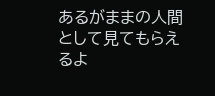あるがままの人間として見てもらえるよ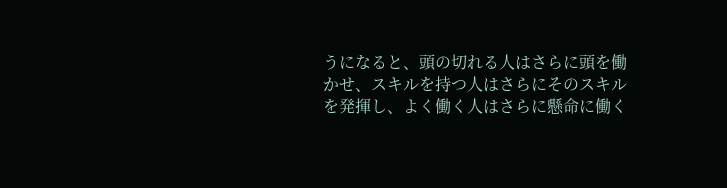うになると、頭の切れる人はさらに頭を働かせ、スキルを持つ人はさらにそのスキルを発揮し、よく働く人はさらに懸命に働く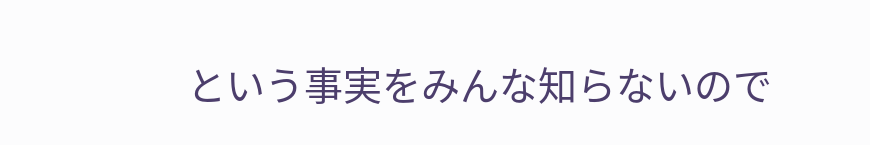という事実をみんな知らないので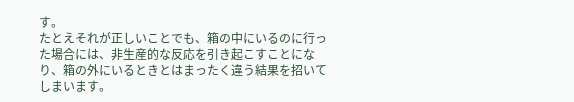す。
たとえそれが正しいことでも、箱の中にいるのに行った場合には、非生産的な反応を引き起こすことになり、箱の外にいるときとはまったく違う結果を招いてしまいます。